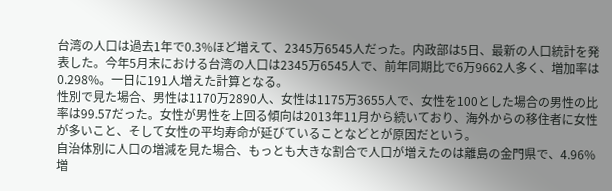台湾の人口は過去1年で0.3%ほど増えて、2345万6545人だった。内政部は5日、最新の人口統計を発表した。今年5月末における台湾の人口は2345万6545人で、前年同期比で6万9662人多く、増加率は0.298%。一日に191人増えた計算となる。
性別で見た場合、男性は1170万2890人、女性は1175万3655人で、女性を100とした場合の男性の比率は99.57だった。女性が男性を上回る傾向は2013年11月から続いており、海外からの移住者に女性が多いこと、そして女性の平均寿命が延びていることなどとが原因だという。
自治体別に人口の増減を見た場合、もっとも大きな割合で人口が増えたのは離島の金門県で、4.96%増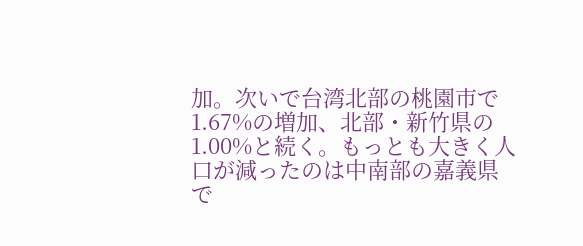加。次いで台湾北部の桃園市で1.67%の増加、北部・新竹県の1.00%と続く。もっとも大きく人口が減ったのは中南部の嘉義県で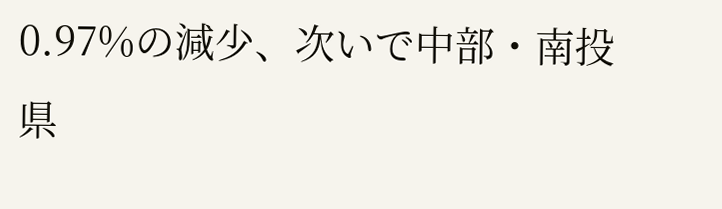0.97%の減少、次いで中部・南投県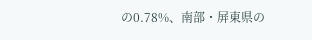の0.78%、南部・屏東県の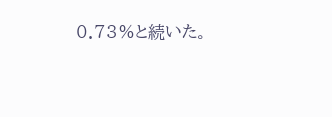0.73%と続いた。